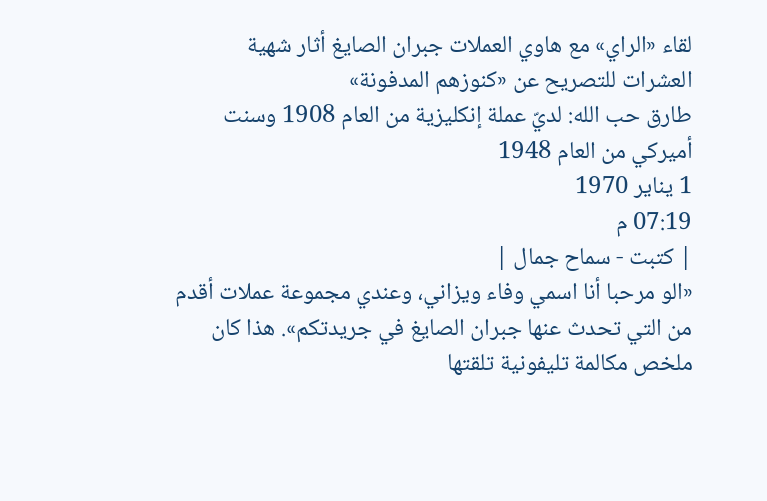لقاء «الراي» مع هاوي العملات جبران الصايغ أثار شهية العشرات للتصريح عن «كنوزهم المدفونة»
طارق حب الله: لديّ عملة إنكليزية من العام 1908 وسنت أميركي من العام 1948
1 يناير 1970
07:19 م
| كتبت - سماح جمال |
«الو مرحبا أنا اسمي وفاء ويزاني، وعندي مجموعة عملات أقدم من التي تحدث عنها جبران الصايغ في جريدتكم». هذا كان ملخص مكالمة تليفونية تلقتها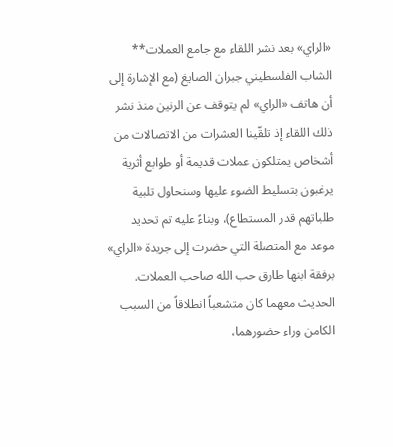«الراي» بعد نشر اللقاء مع جامع العملات** الشاب الفلسطيني جبران الصايغ (مع الإشارة إلى أن هاتف «الراي» لم يتوقف عن الرنين منذ نشر ذلك اللقاء إذ تلقّينا العشرات من الاتصالات من أشخاص يمتلكون عملات قديمة أو طوابع أثرية يرغبون بتسليط الضوء عليها وسنحاول تلبية طلباتهم قدر المستطاع)، وبناءً عليه تم تحديد موعد مع المتصلة التي حضرت إلى جريدة «الراي» برفقة ابنها طارق حب الله صاحب العملات. الحديث معهما كان متشعباً انطلاقاً من السبب الكامن وراء حضورهما،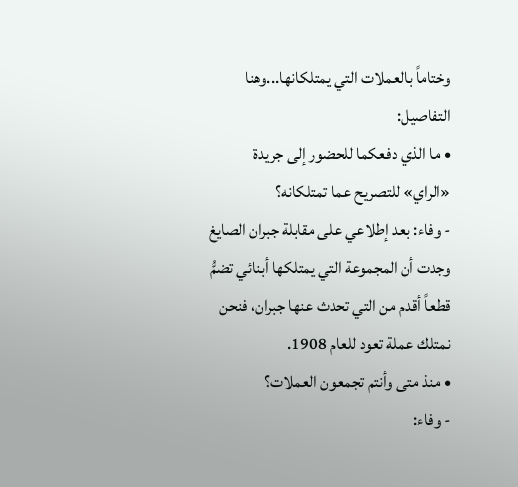وختاماً بالعملات التي يمتلكانها...وهنا التفاصيل:
• ما الذي دفعكما للحضور إلى جريدة «الراي» للتصريح عما تمتلكانه؟
- وفاء: بعد إطلاعي على مقابلة جبران الصايغ وجدت أن المجموعة التي يمتلكها أبنائي تضمُّ قطعاً أقدم من التي تحدث عنها جبران، فنحن نمتلك عملة تعود للعام 1908.
• منذ متى وأنتم تجمعون العملات؟
- وفاء: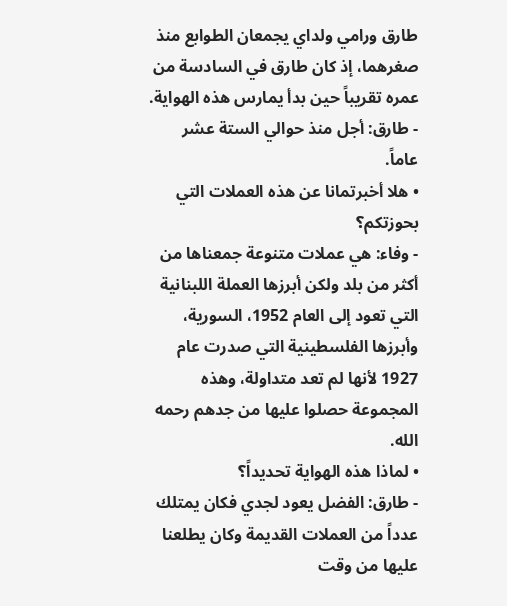طارق ورامي ولداي يجمعان الطوابع منذ صغرهما، إذ كان طارق في السادسة من عمره تقريباً حين بدأ يمارس هذه الهواية.
- طارق: أجل منذ حوالي الستة عشر عاماً.
• هلا أخبرتمانا عن هذه العملات التي بحوزتكم؟
- وفاء: هي عملات متنوعة جمعناها من أكثر من بلد ولكن أبرزها العملة اللبنانية التي تعود إلى العام 1952، السورية، وأبرزها الفلسطينية التي صدرت عام 1927 لأنها لم تعد متداولة، وهذه المجموعة حصلوا عليها من جدهم رحمه الله.
• لماذا هذه الهواية تحديداً؟
- طارق: الفضل يعود لجدي فكان يمتلك عدداً من العملات القديمة وكان يطلعنا عليها من وقت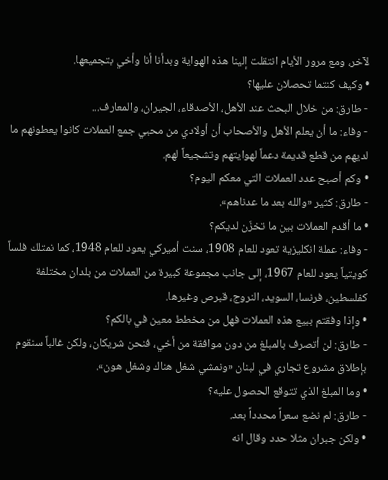لآخر، ومع مرور الأيام انتقلت إلينا هذه الهواية وبدأنا أنا وأخي بتجميعها.
• وكيف كنتما تحصلان عليها؟
- طارق: من خلال البحث عند الأهل، الأصدقاء، الجيران، والمعارف...
- وفاء: ما أن يعلم الأهل والأصحاب أن أولادي من محبي جمع العملات كانوا يعطونهم ما لديهم من قطع قديمة دعماً لهوايتهم وتشجيعاً لهم.
• وكم أصبح عدد العملات التي معكم اليوم؟
- طارق: كثير «والله بعد ما عدناهم».
• ما أقدم العملات بين ما تخزّن لديكم؟
- وفاء: عملة انكليزية تعود للعام 1908، سنت أميركي يعود للعام 1948، كما نمتلك فلساً كويتياً يعود للعام 1967، إلى جانب مجموعة كبيرة من العملات من بلدان مختلفة كفلسطين، فرنسا، السويد، النروج، قبرص وغيرها.
• وإذا وفقتم ببيع هذه العملات فهل من مخطط معين في بالكم؟
- طارق: لن أتصرف بالمبلغ من دون موافقة من أخي، فنحن شريكان، ولكن غالباً سنقوم بإطلاق مشروع تجاري في لبنان «ونمشي شغل هناك وشغل هون».
• وما المبلغ الذي تتوقع الحصول عليه؟
- طارق: لم نضع سعراً محدداً بعد.
• ولكن جبران مثلا حدد وقال انه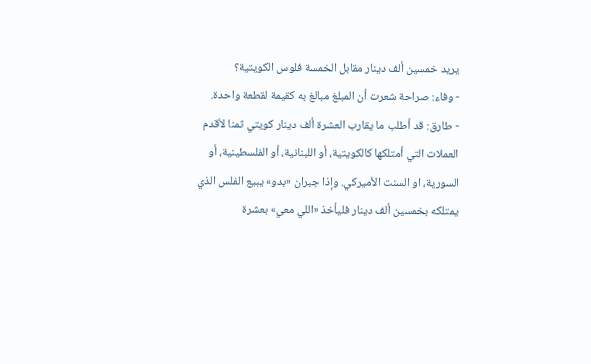يريد خمسين ألف دينار مقابل الخمسة فلوس الكويتية؟
- وفاء: صراحة شعرت أن المبلغ مبالغ به كقيمة لقطعة واحدة.
- طارق: قد أطلب ما يقارب العشرة ألف دينار كويتي ثمنا لأقدم العملات التي أمتلكها كالكويتية، أو اللبنانية، أو الفلسطينية، أو السورية، او السنت الأميركي. وإذا جبران «بدو» يبيع الفلس الذي يمتلكه بخمسين ألف دينار فليأخذ «اللي معي» بعشرة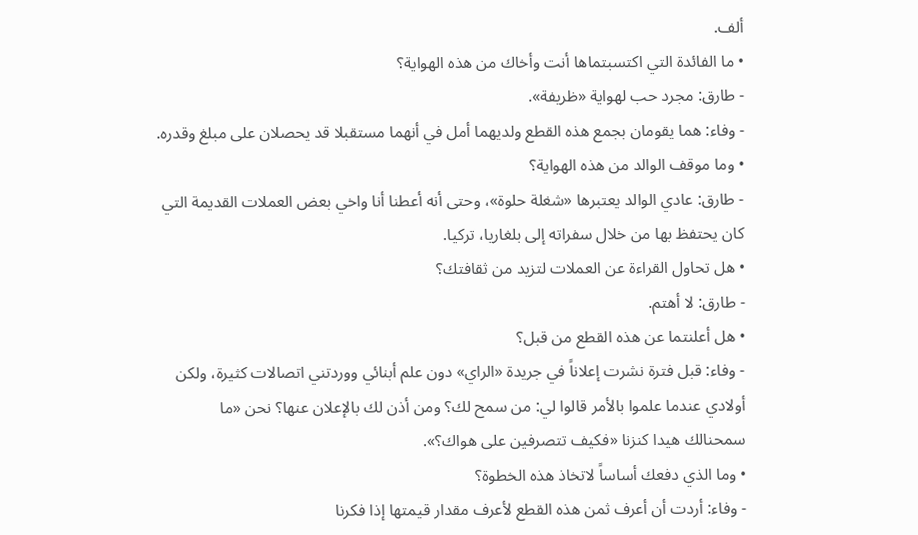ألف.
• ما الفائدة التي اكتسبتماها أنت وأخاك من هذه الهواية؟
- طارق: مجرد حب لهواية «ظريفة».
- وفاء: هما يقومان بجمع هذه القطع ولديهما أمل في أنهما مستقبلا قد يحصلان على مبلغ وقدره.
• وما موقف الوالد من هذه الهواية؟
- طارق: عادي الوالد يعتبرها «شغلة حلوة»، وحتى أنه أعطنا أنا واخي بعض العملات القديمة التي كان يحتفظ بها من خلال سفراته إلى بلغاريا، تركيا.
• هل تحاول القراءة عن العملات لتزيد من ثقافتك؟
- طارق: لا أهتم.
• هل أعلنتما عن هذه القطع من قبل؟
- وفاء: قبل فترة نشرت إعلاناً في جريدة «الراي» دون علم أبنائي ووردتني اتصالات كثيرة، ولكن أولادي عندما علموا بالأمر قالوا لي: من سمح لك؟ ومن أذن لك بالإعلان عنها؟ نحن «ما سمحنالك هيدا كنزنا «فكيف تتصرفين على هواك؟».
• وما الذي دفعك أساساً لاتخاذ هذه الخطوة؟
- وفاء: أردت أن أعرف ثمن هذه القطع لأعرف مقدار قيمتها إذا فكرنا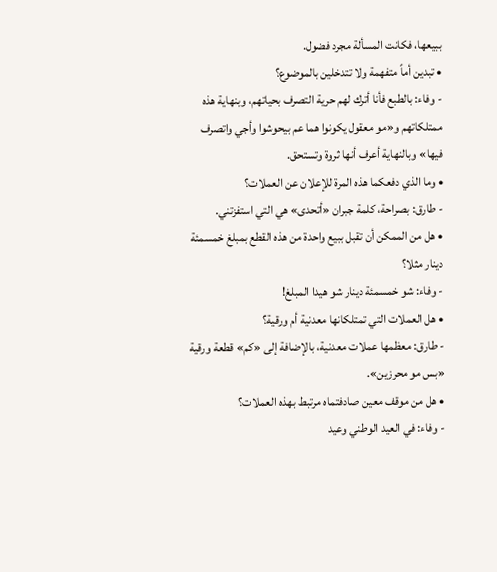ببيعها، فكانت المسألة مجرد فضول.
• تبدين أماً متفهمة ولا تتدخلين بالموضوع؟
- وفاء: بالطبع فأنا أترك لهم حرية التصرف بحياتهم، وبنهاية هذه ممتلكاتهم و«مو معقول يكونوا هما عم بيحوشوا وأجي واتصرف فيها» وبالنهاية أعرف أنها ثروة وتستحق.
• وما الذي دفعكما هذه المرة للإعلان عن العملات؟
- طارق: بصراحة، كلمة جبران «أتحدى» هي التي استفزتني.
• هل من الممكن أن تقبل ببيع واحدة من هذه القطع بمبلغ خمسمئة دينار مثلا؟
- وفاء: شو خمسمئة دينار شو هيدا المبلغ!
• هل العملات التي تمتلكانها معدنية أم ورقية؟
- طارق: معظمها عملات معدنية، بالإضافة إلى «كم» قطعة ورقية «بس مو محرزين».
• هل من موقف معين صادفتماه مرتبط بهذه العملات؟
- وفاء: في العيد الوطني وعيد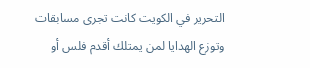التحرير في الكويت كانت تجرى مسابقات وتوزع الهدايا لمن يمتلك أقدم فلس أو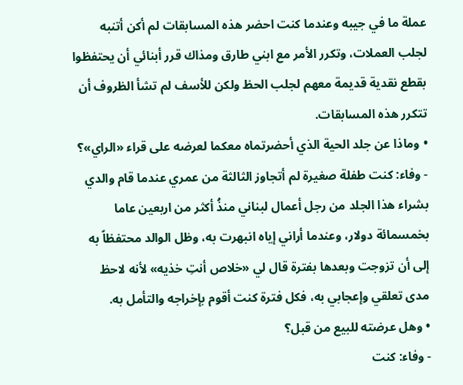عملة ما في جيبه وعندما كنت احضر هذه المسابقات لم أكن أتنبه لجلب العملات، وتكرر الأمر مع ابني طارق ومذاك قرر أبنائي أن يحتفظوا بقطع نقدية قديمة معهم لجلب الحظ ولكن للأسف لم تشأ الظروف أن تتكرر هذه المسابقات.
• وماذا عن جلد الحية الذي أحضرتماه معكما لعرضه على قراء «الراي»؟
- وفاء: كنت طفلة صغيرة لم أتجاوز الثالثة من عمري عندما قام والدي بشراء هذا الجلد من رجل أعمال لبناني منذُ أكثر من اربعين عاما بخمسمائة دولار، وعندما أراني إياه انبهرت به، وظل الوالد محتفظاً به إلى أن تزوجت وبعدها بفترة قال لي «خلاص أنتِ خذيه» لأنه لاحظ مدى تعلقي وإعجابي به، فكل فترة كنت أقوم بإخراجه والتأمل به.
• وهل عرضته للبيع من قبل؟
- وفاء: كنت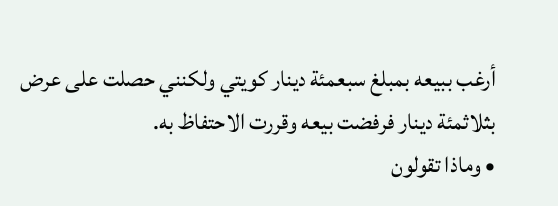أرغب ببيعه بمبلغ سبعمئة دينار كويتي ولكنني حصلت على عرض بثلاثمئة دينار فرفضت بيعه وقررت الاحتفاظ به.
• وماذا تقولون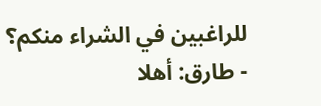للراغبين في الشراء منكم؟
- طارق: أهلا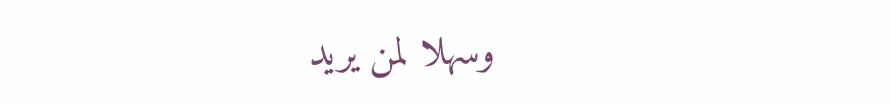وسهلا لمن يريد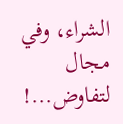الشراء، وفي مجال لتفاوض...!